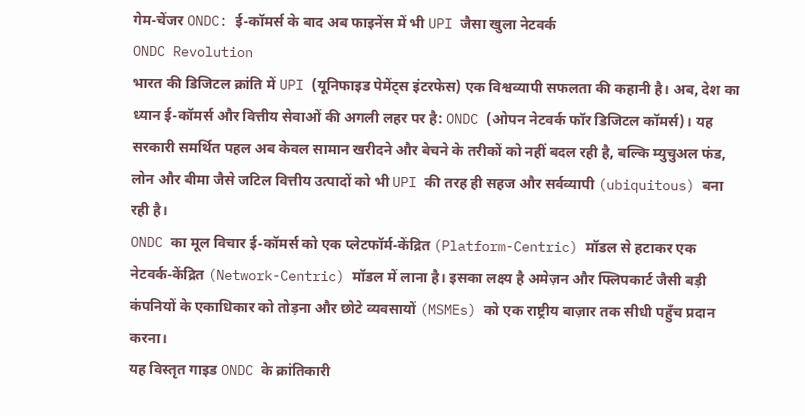गेम-चेंजर ONDC: ई-कॉमर्स के बाद अब फाइनेंस में भी UPI जैसा खुला नेटवर्क
ONDC Revolution
भारत की डिजिटल क्रांति में UPI (यूनिफाइड पेमेंट्स इंटरफेस) एक विश्वव्यापी सफलता की कहानी है। अब, देश का ध्यान ई-कॉमर्स और वित्तीय सेवाओं की अगली लहर पर है: ONDC (ओपन नेटवर्क फॉर डिजिटल कॉमर्स)। यह सरकारी समर्थित पहल अब केवल सामान खरीदने और बेचने के तरीकों को नहीं बदल रही है, बल्कि म्युचुअल फंड, लोन और बीमा जैसे जटिल वित्तीय उत्पादों को भी UPI की तरह ही सहज और सर्वव्यापी (ubiquitous) बना रही है।
ONDC का मूल विचार ई-कॉमर्स को एक प्लेटफॉर्म-केंद्रित (Platform-Centric) मॉडल से हटाकर एक नेटवर्क-केंद्रित (Network-Centric) मॉडल में लाना है। इसका लक्ष्य है अमेज़न और फ्लिपकार्ट जैसी बड़ी कंपनियों के एकाधिकार को तोड़ना और छोटे व्यवसायों (MSMEs) को एक राष्ट्रीय बाज़ार तक सीधी पहुँच प्रदान करना।
यह विस्तृत गाइड ONDC के क्रांतिकारी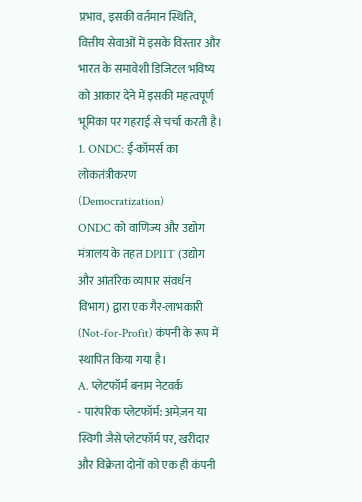प्रभाव, इसकी वर्तमान स्थिति, वित्तीय सेवाओं में इसके विस्तार और भारत के समावेशी डिजिटल भविष्य को आकार देने में इसकी महत्वपूर्ण भूमिका पर गहराई से चर्चा करती है।
1. ONDC: ई-कॉमर्स का लोकतंत्रीकरण (Democratization)
ONDC को वाणिज्य और उद्योग मंत्रालय के तहत DPIIT (उद्योग और आंतरिक व्यापार संवर्धन विभाग) द्वारा एक गैर-लाभकारी (Not-for-Profit) कंपनी के रूप में स्थापित किया गया है।
A. प्लेटफॉर्म बनाम नेटवर्क
- पारंपरिक प्लेटफॉर्म: अमेज़न या स्विगी जैसे प्लेटफॉर्म पर, खरीदार और विक्रेता दोनों को एक ही कंपनी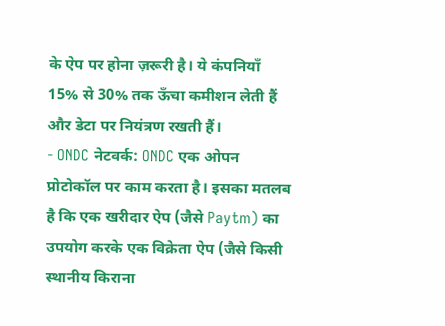के ऐप पर होना ज़रूरी है। ये कंपनियाँ 15% से 30% तक ऊँचा कमीशन लेती हैं और डेटा पर नियंत्रण रखती हैं।
- ONDC नेटवर्क: ONDC एक ओपन प्रोटोकॉल पर काम करता है। इसका मतलब है कि एक खरीदार ऐप (जैसे Paytm) का उपयोग करके एक विक्रेता ऐप (जैसे किसी स्थानीय किराना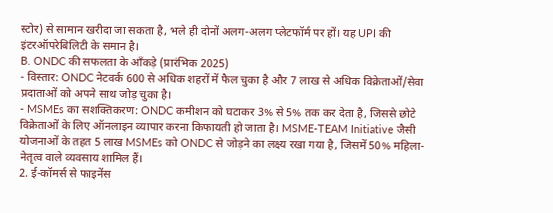स्टोर) से सामान खरीदा जा सकता है, भले ही दोनों अलग-अलग प्लेटफॉर्म पर हों। यह UPI की इंटरऑपरेबिलिटी के समान है।
B. ONDC की सफलता के आँकड़े (प्रारंभिक 2025)
- विस्तार: ONDC नेटवर्क 600 से अधिक शहरों में फैल चुका है और 7 लाख से अधिक विक्रेताओं/सेवा प्रदाताओं को अपने साथ जोड़ चुका है।
- MSMEs का सशक्तिकरण: ONDC कमीशन को घटाकर 3% से 5% तक कर देता है, जिससे छोटे विक्रेताओं के लिए ऑनलाइन व्यापार करना किफायती हो जाता है। MSME-TEAM Initiative जैसी योजनाओं के तहत 5 लाख MSMEs को ONDC से जोड़ने का लक्ष्य रखा गया है, जिसमें 50% महिला-नेतृत्व वाले व्यवसाय शामिल हैं।
2. ई-कॉमर्स से फाइनेंस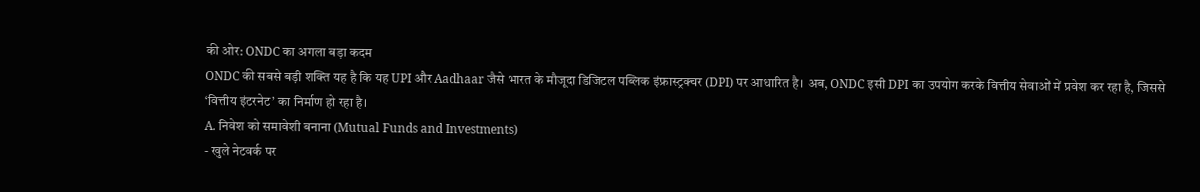की ओर: ONDC का अगला बड़ा कदम
ONDC की सबसे बड़ी शक्ति यह है कि यह UPI और Aadhaar जैसे भारत के मौजूदा डिजिटल पब्लिक इंफ्रास्ट्रक्चर (DPI) पर आधारित है। अब, ONDC इसी DPI का उपयोग करके वित्तीय सेवाओं में प्रवेश कर रहा है, जिससे ‘वित्तीय इंटरनेट’ का निर्माण हो रहा है।
A. निवेश को समावेशी बनाना (Mutual Funds and Investments)
- खुले नेटवर्क पर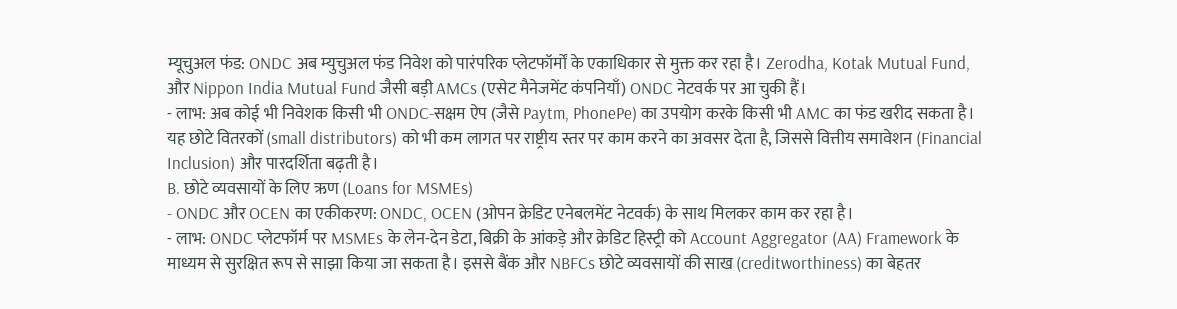म्यूचुअल फंड: ONDC अब म्युचुअल फंड निवेश को पारंपरिक प्लेटफॉर्मों के एकाधिकार से मुक्त कर रहा है। Zerodha, Kotak Mutual Fund, और Nippon India Mutual Fund जैसी बड़ी AMCs (एसेट मैनेजमेंट कंपनियाँ) ONDC नेटवर्क पर आ चुकी हैं।
- लाभ: अब कोई भी निवेशक किसी भी ONDC-सक्षम ऐप (जैसे Paytm, PhonePe) का उपयोग करके किसी भी AMC का फंड खरीद सकता है। यह छोटे वितरकों (small distributors) को भी कम लागत पर राष्ट्रीय स्तर पर काम करने का अवसर देता है, जिससे वित्तीय समावेशन (Financial Inclusion) और पारदर्शिता बढ़ती है।
B. छोटे व्यवसायों के लिए ऋण (Loans for MSMEs)
- ONDC और OCEN का एकीकरण: ONDC, OCEN (ओपन क्रेडिट एनेबलमेंट नेटवर्क) के साथ मिलकर काम कर रहा है।
- लाभ: ONDC प्लेटफॉर्म पर MSMEs के लेन-देन डेटा, बिक्री के आंकड़े और क्रेडिट हिस्ट्री को Account Aggregator (AA) Framework के माध्यम से सुरक्षित रूप से साझा किया जा सकता है। इससे बैंक और NBFCs छोटे व्यवसायों की साख (creditworthiness) का बेहतर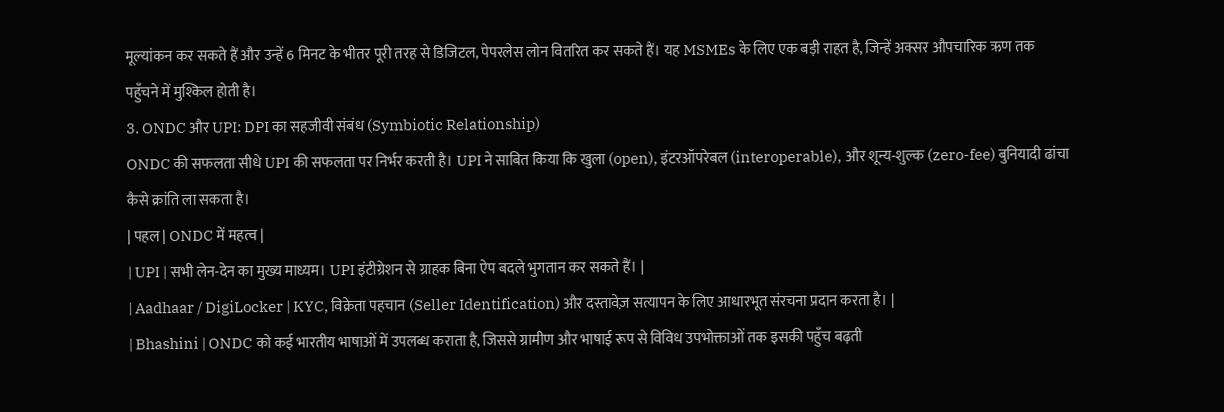मूल्यांकन कर सकते हैं और उन्हें 6 मिनट के भीतर पूरी तरह से डिजिटल, पेपरलेस लोन वितरित कर सकते हैं। यह MSMEs के लिए एक बड़ी राहत है, जिन्हें अक्सर औपचारिक ऋण तक पहुँचने में मुश्किल होती है।
3. ONDC और UPI: DPI का सहजीवी संबंध (Symbiotic Relationship)
ONDC की सफलता सीधे UPI की सफलता पर निर्भर करती है। UPI ने साबित किया कि खुला (open), इंटरऑपरेबल (interoperable), और शून्य-शुल्क (zero-fee) बुनियादी ढांचा कैसे क्रांति ला सकता है।
| पहल | ONDC में महत्व |
| UPI | सभी लेन-देन का मुख्य माध्यम। UPI इंटीग्रेशन से ग्राहक बिना ऐप बदले भुगतान कर सकते हैं। |
| Aadhaar / DigiLocker | KYC, विक्रेता पहचान (Seller Identification) और दस्तावेज़ सत्यापन के लिए आधारभूत संरचना प्रदान करता है। |
| Bhashini | ONDC को कई भारतीय भाषाओं में उपलब्ध कराता है, जिससे ग्रामीण और भाषाई रूप से विविध उपभोक्ताओं तक इसकी पहुँच बढ़ती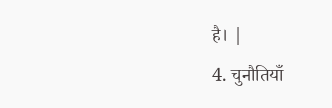है। |
4. चुनौतियाँ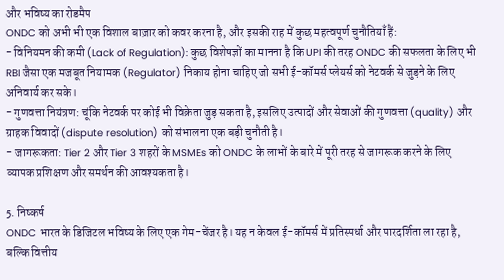और भविष्य का रोडमैप
ONDC को अभी भी एक विशाल बाज़ार को कवर करना है, और इसकी राह में कुछ महत्वपूर्ण चुनौतियाँ हैं:
- विनियमन की कमी (Lack of Regulation): कुछ विशेषज्ञों का मानना है कि UPI की तरह ONDC की सफलता के लिए भी RBI जैसा एक मजबूत नियामक (Regulator) निकाय होना चाहिए जो सभी ई-कॉमर्स प्लेयर्स को नेटवर्क से जुड़ने के लिए अनिवार्य कर सके।
- गुणवत्ता नियंत्रण: चूंकि नेटवर्क पर कोई भी विक्रेता जुड़ सकता है, इसलिए उत्पादों और सेवाओं की गुणवत्ता (quality) और ग्राहक विवादों (dispute resolution) को संभालना एक बड़ी चुनौती है।
- जागरूकता: Tier 2 और Tier 3 शहरों के MSMEs को ONDC के लाभों के बारे में पूरी तरह से जागरूक करने के लिए व्यापक प्रशिक्षण और समर्थन की आवश्यकता है।

5. निष्कर्ष
ONDC भारत के डिजिटल भविष्य के लिए एक गेम-चेंजर है। यह न केवल ई-कॉमर्स में प्रतिस्पर्धा और पारदर्शिता ला रहा है, बल्कि वित्तीय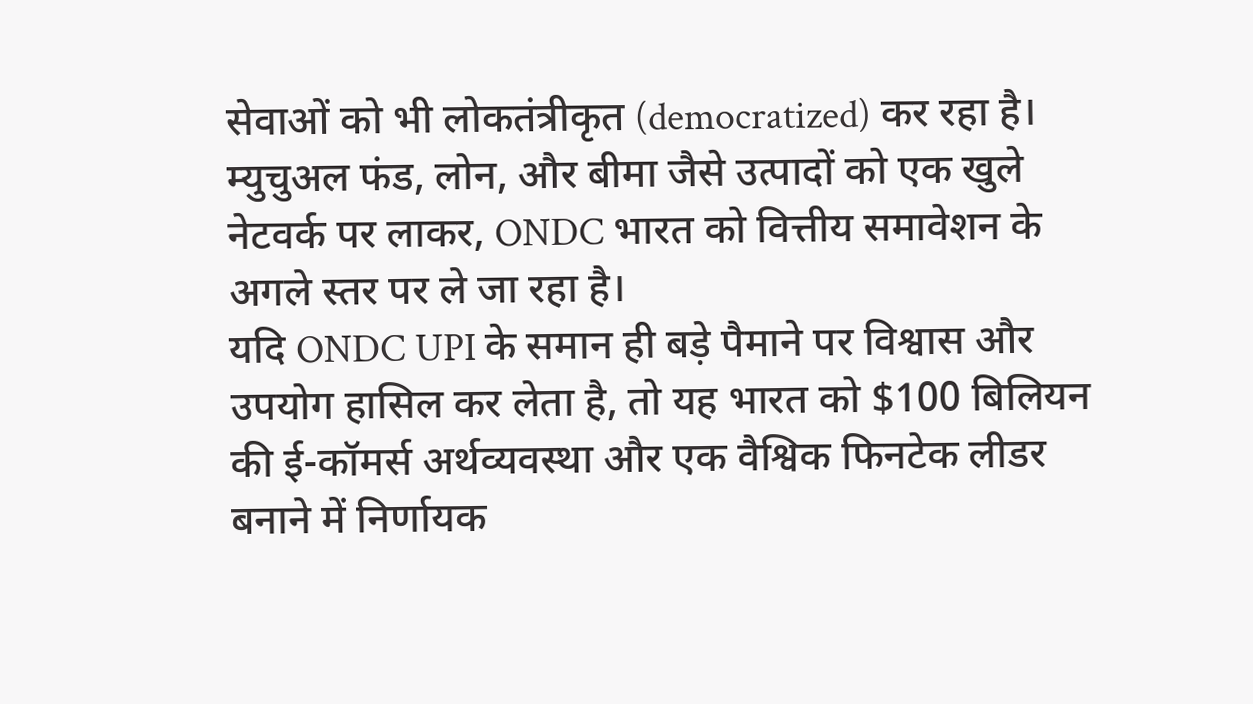सेवाओं को भी लोकतंत्रीकृत (democratized) कर रहा है। म्युचुअल फंड, लोन, और बीमा जैसे उत्पादों को एक खुले नेटवर्क पर लाकर, ONDC भारत को वित्तीय समावेशन के अगले स्तर पर ले जा रहा है।
यदि ONDC UPI के समान ही बड़े पैमाने पर विश्वास और उपयोग हासिल कर लेता है, तो यह भारत को $100 बिलियन की ई-कॉमर्स अर्थव्यवस्था और एक वैश्विक फिनटेक लीडर बनाने में निर्णायक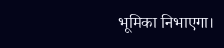भूमिका निभाएगा।